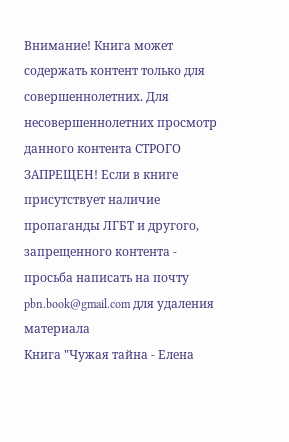Внимание! Книга может содержать контент только для совершеннолетних. Для несовершеннолетних просмотр данного контента СТРОГО ЗАПРЕЩЕН! Если в книге присутствует наличие пропаганды ЛГБТ и другого, запрещенного контента - просьба написать на почту pbn.book@gmail.com для удаления материала
Книга "Чужая тайна - Елена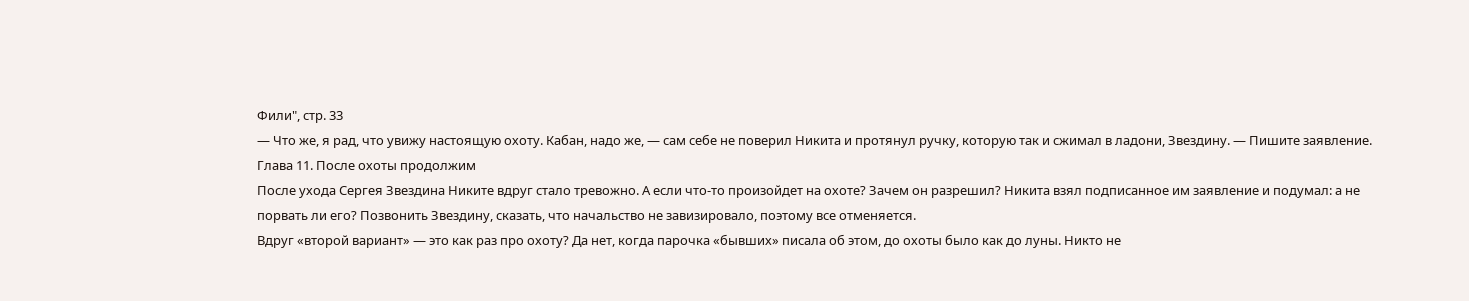Фили", стр. 33
— Что же, я рад, что увижу настоящую охоту. Кабан, надо же, — сам себе не поверил Никита и протянул ручку, которую так и сжимал в ладони, Звездину. — Пишите заявление.
Глава 11. После охоты продолжим
После ухода Сергея Звездина Никите вдруг стало тревожно. А если что-то произойдет на охоте? Зачем он разрешил? Никита взял подписанное им заявление и подумал: а не порвать ли его? Позвонить Звездину, сказать, что начальство не завизировало, поэтому все отменяется.
Вдруг «второй вариант» — это как раз про охоту? Да нет, когда парочка «бывших» писала об этом, до охоты было как до луны. Никто не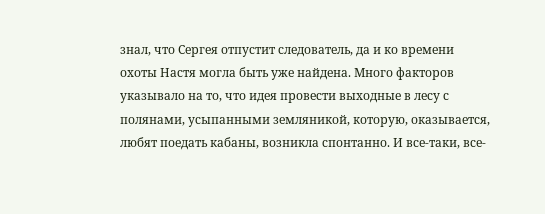знал, что Сергея отпустит следователь, да и ко времени охоты Настя могла быть уже найдена. Много факторов указывало на то, что идея провести выходные в лесу с полянами, усыпанными земляникой, которую, оказывается, любят поедать кабаны, возникла спонтанно. И все-таки, все-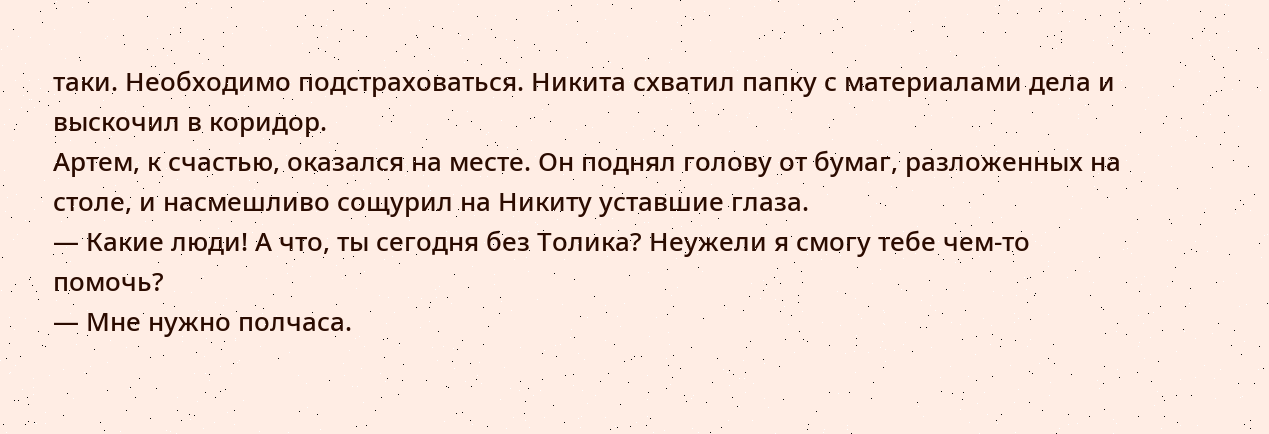таки. Необходимо подстраховаться. Никита схватил папку с материалами дела и выскочил в коридор.
Артем, к счастью, оказался на месте. Он поднял голову от бумаг, разложенных на столе, и насмешливо сощурил на Никиту уставшие глаза.
— Какие люди! А что, ты сегодня без Толика? Неужели я смогу тебе чем-то помочь?
— Мне нужно полчаса.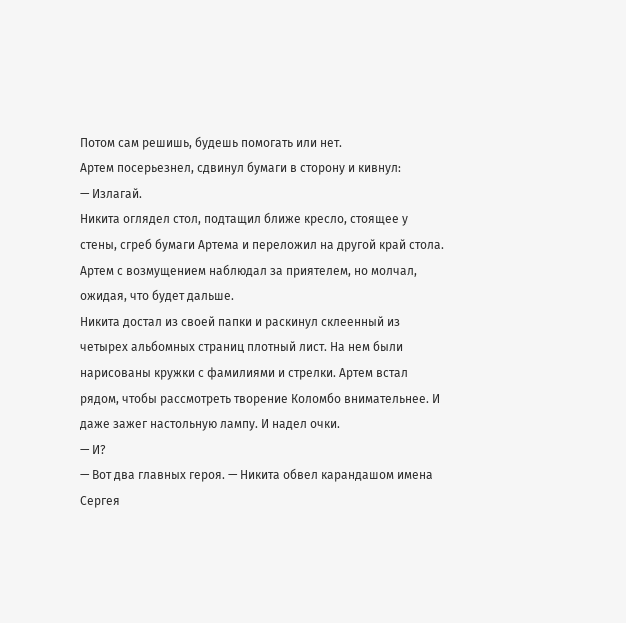Потом сам решишь, будешь помогать или нет.
Артем посерьезнел, сдвинул бумаги в сторону и кивнул:
— Излагай.
Никита оглядел стол, подтащил ближе кресло, стоящее у стены, сгреб бумаги Артема и переложил на другой край стола. Артем с возмущением наблюдал за приятелем, но молчал, ожидая, что будет дальше.
Никита достал из своей папки и раскинул склеенный из четырех альбомных страниц плотный лист. На нем были нарисованы кружки с фамилиями и стрелки. Артем встал рядом, чтобы рассмотреть творение Коломбо внимательнее. И даже зажег настольную лампу. И надел очки.
— И?
— Вот два главных героя. — Никита обвел карандашом имена Сергея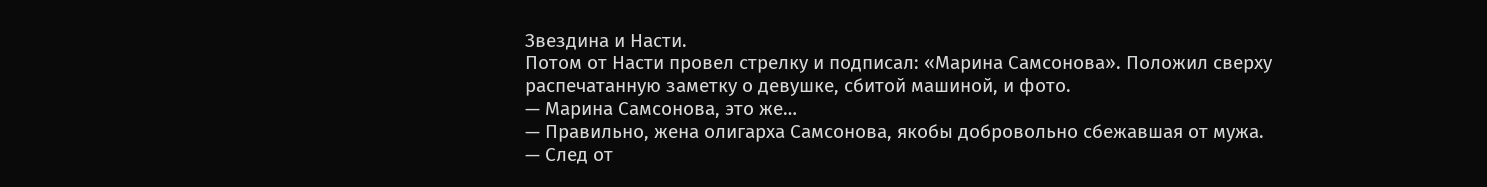Звездина и Насти.
Потом от Насти провел стрелку и подписал: «Марина Самсонова». Положил сверху распечатанную заметку о девушке, сбитой машиной, и фото.
— Марина Самсонова, это же…
— Правильно, жена олигарха Самсонова, якобы добровольно сбежавшая от мужа.
— След от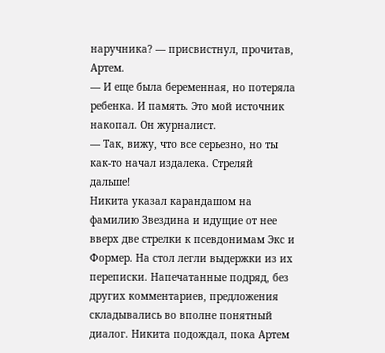наручника? — присвистнул, прочитав, Артем.
— И еще была беременная, но потеряла ребенка. И память. Это мой источник накопал. Он журналист.
— Так, вижу, что все серьезно, но ты как-то начал издалека. Стреляй дальше!
Никита указал карандашом на фамилию Звездина и идущие от нее вверх две стрелки к псевдонимам Экс и Формер. На стол легли выдержки из их переписки. Напечатанные подряд, без других комментариев, предложения складывались во вполне понятный диалог. Никита подождал, пока Артем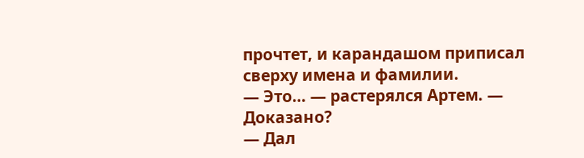прочтет, и карандашом приписал сверху имена и фамилии.
— Это… — растерялся Артем. — Доказано?
— Дал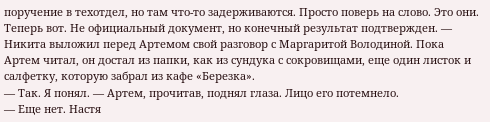поручение в техотдел, но там что-то задерживаются. Просто поверь на слово. Это они. Теперь вот. Не официальный документ, но конечный результат подтвержден. — Никита выложил перед Артемом свой разговор с Маргаритой Володиной. Пока Артем читал, он достал из папки, как из сундука с сокровищами, еще один листок и салфетку, которую забрал из кафе «Березка».
— Так. Я понял. — Артем, прочитав, поднял глаза. Лицо его потемнело.
— Еще нет. Настя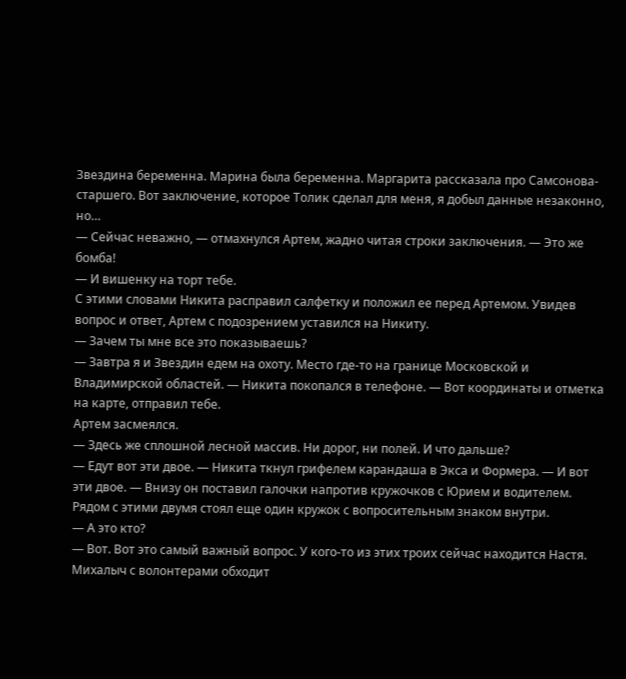Звездина беременна. Марина была беременна. Маргарита рассказала про Самсонова-старшего. Вот заключение, которое Толик сделал для меня, я добыл данные незаконно, но…
— Сейчас неважно, — отмахнулся Артем, жадно читая строки заключения. — Это же бомба!
— И вишенку на торт тебе.
С этими словами Никита расправил салфетку и положил ее перед Артемом. Увидев вопрос и ответ, Артем с подозрением уставился на Никиту.
— Зачем ты мне все это показываешь?
— Завтра я и Звездин едем на охоту. Место где-то на границе Московской и Владимирской областей. — Никита покопался в телефоне. — Вот координаты и отметка на карте, отправил тебе.
Артем засмеялся.
— Здесь же сплошной лесной массив. Ни дорог, ни полей. И что дальше?
— Едут вот эти двое. — Никита ткнул грифелем карандаша в Экса и Формера. — И вот эти двое. — Внизу он поставил галочки напротив кружочков с Юрием и водителем. Рядом с этими двумя стоял еще один кружок с вопросительным знаком внутри.
— А это кто?
— Вот. Вот это самый важный вопрос. У кого-то из этих троих сейчас находится Настя. Михалыч с волонтерами обходит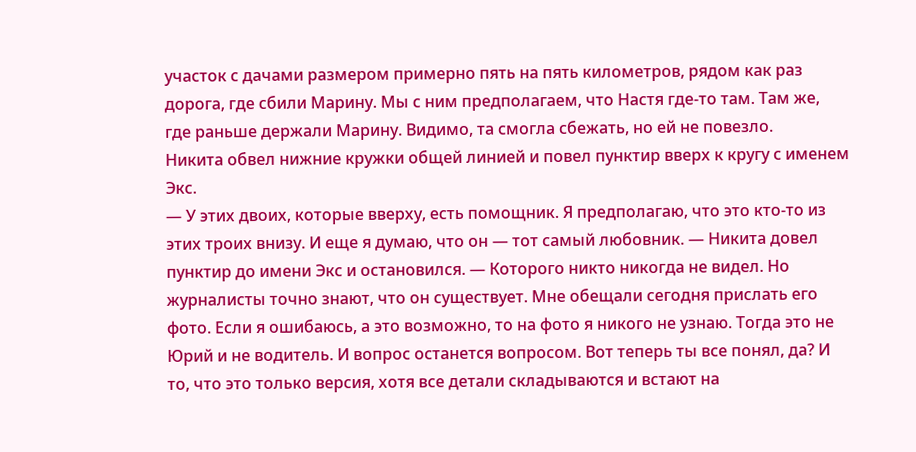участок с дачами размером примерно пять на пять километров, рядом как раз дорога, где сбили Марину. Мы с ним предполагаем, что Настя где-то там. Там же, где раньше держали Марину. Видимо, та смогла сбежать, но ей не повезло.
Никита обвел нижние кружки общей линией и повел пунктир вверх к кругу с именем Экс.
— У этих двоих, которые вверху, есть помощник. Я предполагаю, что это кто-то из этих троих внизу. И еще я думаю, что он — тот самый любовник. — Никита довел пунктир до имени Экс и остановился. — Которого никто никогда не видел. Но журналисты точно знают, что он существует. Мне обещали сегодня прислать его фото. Если я ошибаюсь, а это возможно, то на фото я никого не узнаю. Тогда это не Юрий и не водитель. И вопрос останется вопросом. Вот теперь ты все понял, да? И то, что это только версия, хотя все детали складываются и встают на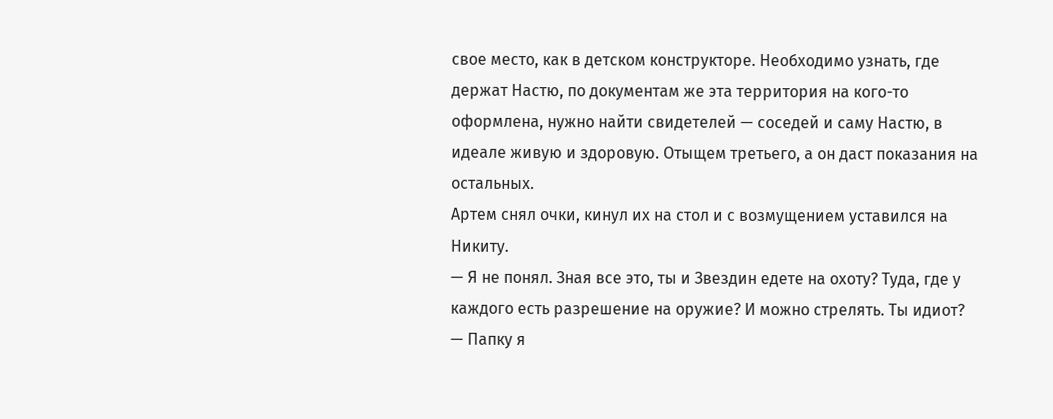свое место, как в детском конструкторе. Необходимо узнать, где держат Настю, по документам же эта территория на кого-то оформлена, нужно найти свидетелей — соседей и саму Настю, в идеале живую и здоровую. Отыщем третьего, а он даст показания на остальных.
Артем снял очки, кинул их на стол и с возмущением уставился на Никиту.
— Я не понял. Зная все это, ты и Звездин едете на охоту? Туда, где у каждого есть разрешение на оружие? И можно стрелять. Ты идиот?
— Папку я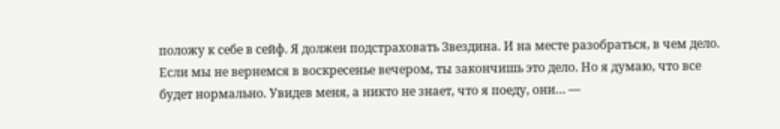положу к себе в сейф. Я должен подстраховать Звездина. И на месте разобраться, в чем дело. Если мы не вернемся в воскресенье вечером, ты закончишь это дело. Но я думаю, что все будет нормально. Увидев меня, а никто не знает, что я поеду, они… —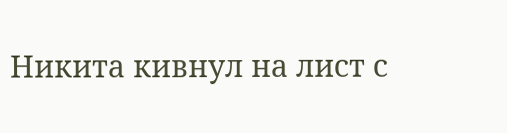Никита кивнул на лист с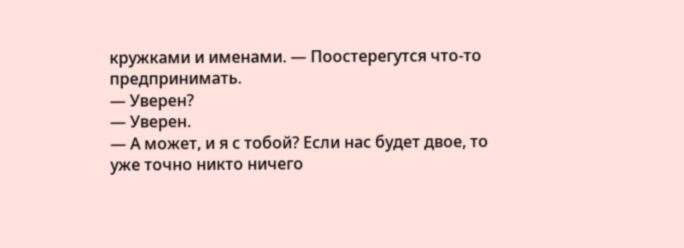кружками и именами. — Поостерегутся что-то предпринимать.
— Уверен?
— Уверен.
— А может, и я с тобой? Если нас будет двое, то уже точно никто ничего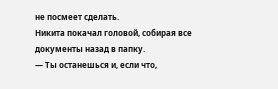не посмеет сделать.
Никита покачал головой, собирая все документы назад в папку.
— Ты останешься и, если что,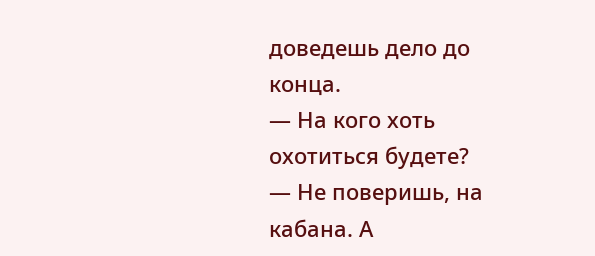доведешь дело до конца.
— На кого хоть охотиться будете?
— Не поверишь, на кабана. А